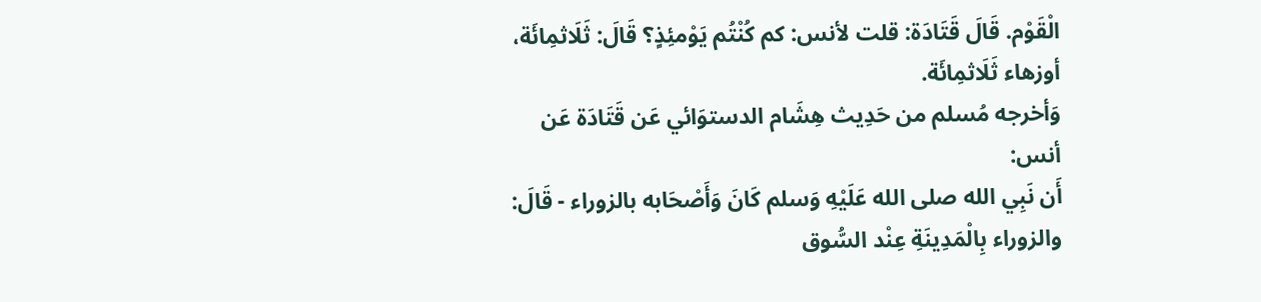الْقَوْم. قَالَ قَتَادَة: قلت لأنس: كم كُنْتُم يَوْمئِذٍ؟ قَالَ: ثَلَاثمِائَة، أوزهاء ثَلَاثمِائَة.
وَأخرجه مُسلم من حَدِيث هِشَام الدستوَائي عَن قَتَادَة عَن أنس:
أَن نَبِي الله صلى الله عَلَيْهِ وَسلم كَانَ وَأَصْحَابه بالزوراء - قَالَ: والزوراء بِالْمَدِينَةِ عِنْد السُّوق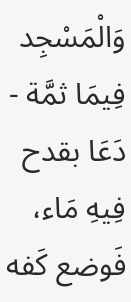وَالْمَسْجِد فِيمَا ثمَّة - دَعَا بقدح فِيهِ مَاء، فَوضع كَفه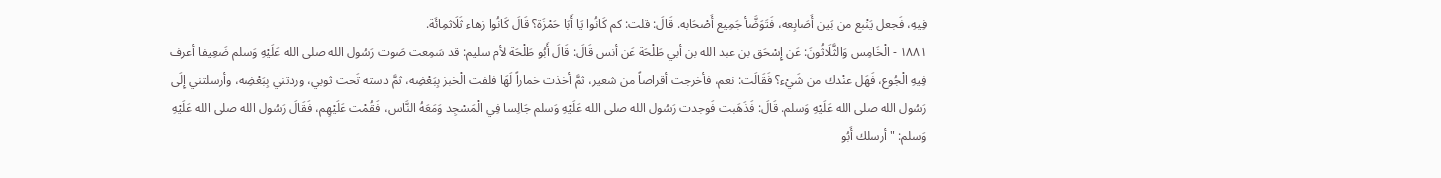فِيهِ، فَجعل يَنْبع من بَين أَصَابِعه، فَتَوَضَّأ جَمِيع أَصْحَابه. قَالَ: قلت: كم كَانُوا يَا أَبَا حَمْزَة؟ قَالَ كَانُوا زهاء ثَلَاثمِائَة.
١٨٨١ - الْخَامِس وَالثَّلَاثُونَ: عَن إِسْحَق بن عبد الله بن أبي طَلْحَة عَن أنس قَالَ: قَالَ أَبُو طَلْحَة لأم سليم: قد سَمِعت صَوت رَسُول الله صلى الله عَلَيْهِ وَسلم ضَعِيفا أعرف فِيهِ الْجُوع، فَهَل عنْدك من شَيْء؟ فَقَالَت: نعم، فأخرجت أقراصاً من شعير، ثمَّ أخذت خماراً لَهَا فلفت الْخبز بِبَعْضِه، ثمَّ دسته تَحت ثوبي، وردتني بِبَعْضِه، وأرسلتني إِلَى رَسُول الله صلى الله عَلَيْهِ وَسلم. قَالَ: فَذَهَبت فَوجدت رَسُول الله صلى الله عَلَيْهِ وَسلم جَالِسا فِي الْمَسْجِد وَمَعَهُ النَّاس، فَقُمْت عَلَيْهِم، فَقَالَ رَسُول الله صلى الله عَلَيْهِ وَسلم: " أرسلك أَبُو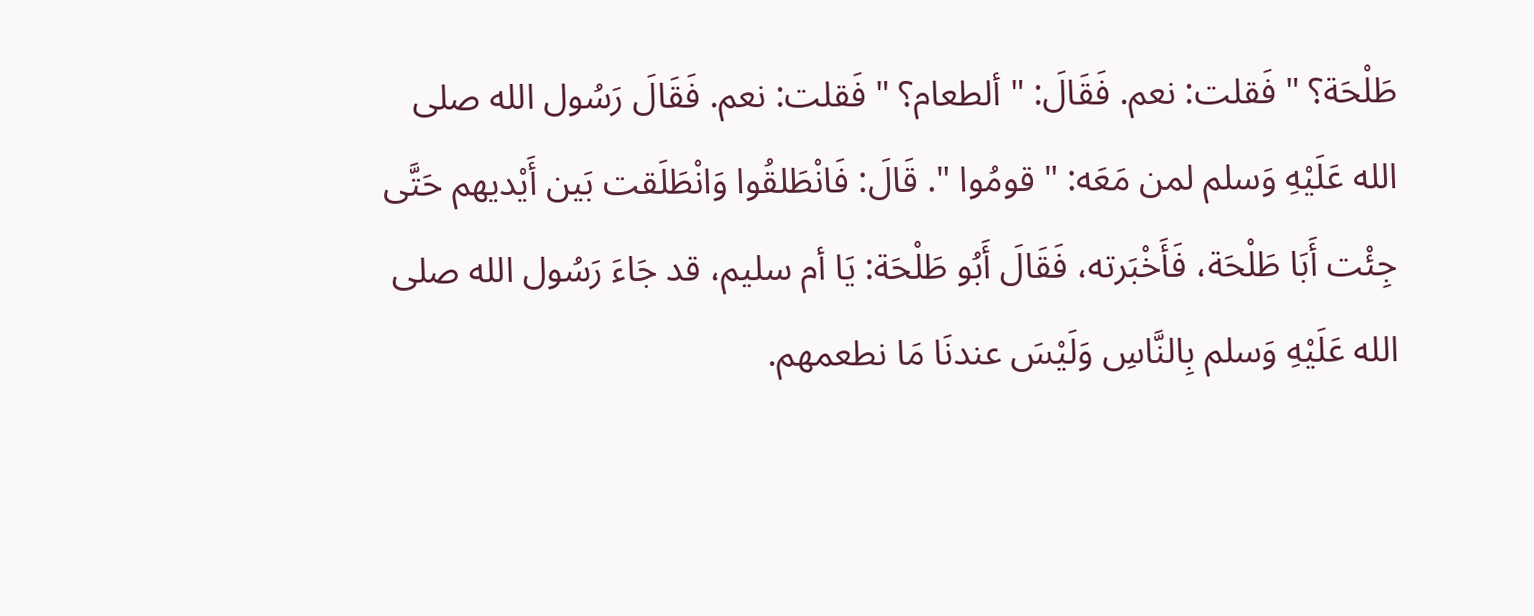طَلْحَة؟ " فَقلت: نعم. فَقَالَ: " ألطعام؟ " فَقلت: نعم. فَقَالَ رَسُول الله صلى الله عَلَيْهِ وَسلم لمن مَعَه: " قومُوا ". قَالَ: فَانْطَلقُوا وَانْطَلَقت بَين أَيْديهم حَتَّى جِئْت أَبَا طَلْحَة، فَأَخْبَرته، فَقَالَ أَبُو طَلْحَة: يَا أم سليم، قد جَاءَ رَسُول الله صلى الله عَلَيْهِ وَسلم بِالنَّاسِ وَلَيْسَ عندنَا مَا نطعمهم.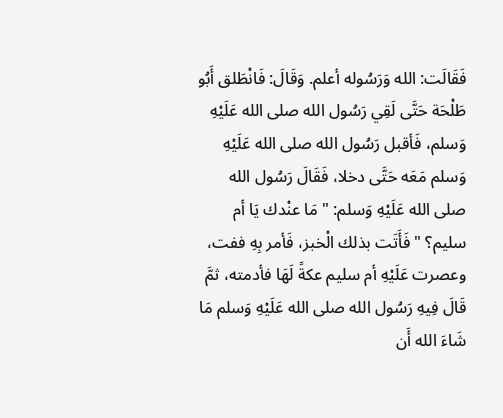فَقَالَت: الله وَرَسُوله أعلم. وَقَالَ: فَانْطَلق أَبُو طَلْحَة حَتَّى لَقِي رَسُول الله صلى الله عَلَيْهِ وَسلم، فَأقبل رَسُول الله صلى الله عَلَيْهِ وَسلم مَعَه حَتَّى دخلا، فَقَالَ رَسُول الله صلى الله عَلَيْهِ وَسلم: " مَا عنْدك يَا أم سليم؟ " فَأَتَت بذلك الْخبز، فَأمر بِهِ ففت، وعصرت عَلَيْهِ أم سليم عكةً لَهَا فأدمته، ثمَّ قَالَ فِيهِ رَسُول الله صلى الله عَلَيْهِ وَسلم مَا شَاءَ الله أَن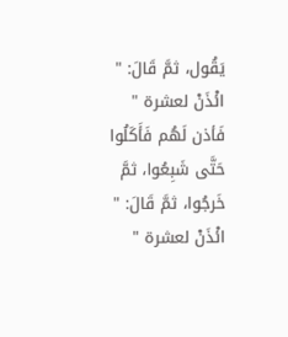يَقُول، ثمَّ قَالَ: " ائْذَنْ لعشرة " فَأذن لَهُم فَأَكَلُوا حَتَّى شَبِعُوا، ثمَّ خَرجُوا، ثمَّ قَالَ: " ائْذَنْ لعشرة "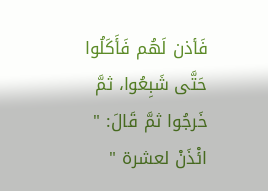فَأذن لَهُم فَأَكَلُوا حَتَّى شَبِعُوا، ثمَّ خَرجُوا ثمَّ قَالَ: " ائْذَنْ لعشرة "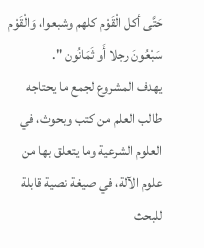حَتَّى أكل الْقَوْم كلهم وشبعوا، وَالْقَوْم سَبْعُونَ رجلا أَو ثَمَانُون ".
يهدف المشروع لجمع ما يحتاجه طالب العلم من كتب وبحوث، في العلوم الشرعية وما يتعلق بها من علوم الآلة، في صيغة نصية قابلة للبحث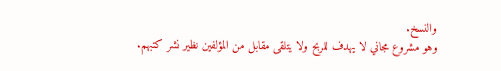والنسخ.
وهو مشروع مجاني لا يهدف للربح ولا يتلقى مقابل من المؤلفين نظير نشر كتبهم.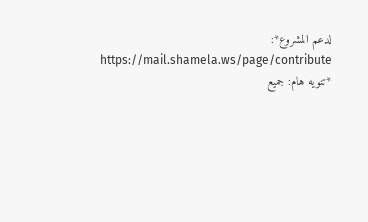لدعم المشروع*: https://mail.shamela.ws/page/contribute
*تنويه هام: جميع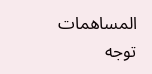المساهمات توجه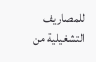للمصاريف التشغيلية من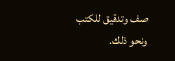صف وتدقيق للكتب ونحو ذلك.